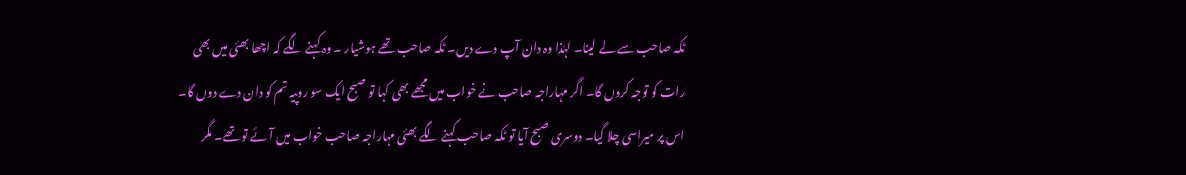ٹکہ صاحب سے لے لینا۔ لہٰذا وہ دان آپ دے دیں۔ ٹکہ صاحب تھے ہوشیار ۔ وہ کہنے لگے کہ اچھا بھئی میں بھی رات کو توجہ کروں گا۔ اگر مہاراجہ صاحب نے خواب میں مجھے بھی کہا تو صبح ایک سو روپیہ تم کو دان دے دوں گا۔ اس پر میراسی چلا گیا۔ دوسری صبح آیا تو ٹکہ صاحب کہنے لگے بھئی مہاراجہ صاحب خواب میں آئے تو تھے۔ مگر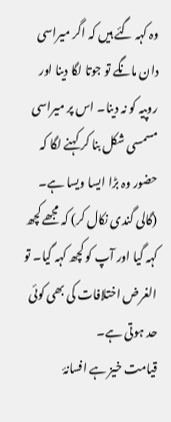وہ کہہ گئے ہیں کہ اگر میراسی دان مانگے تو جوتا لگا دینا اور روپیہ کو نہ دینا۔ اس پر میراسی مسمسی شکل بنا کر کہنے لگا کہ حضور وہ بڑا ایسا ویسا ہے۔ (گالی گندی نکال کر) کہ مجھے کچھ کہہ گیا اور آپ کو کچھ کہہ گیا۔ تو الغرض اختلافات کی بھی کوئی حد ہوتی ہے۔
قیامت خیز ہے افسانۂ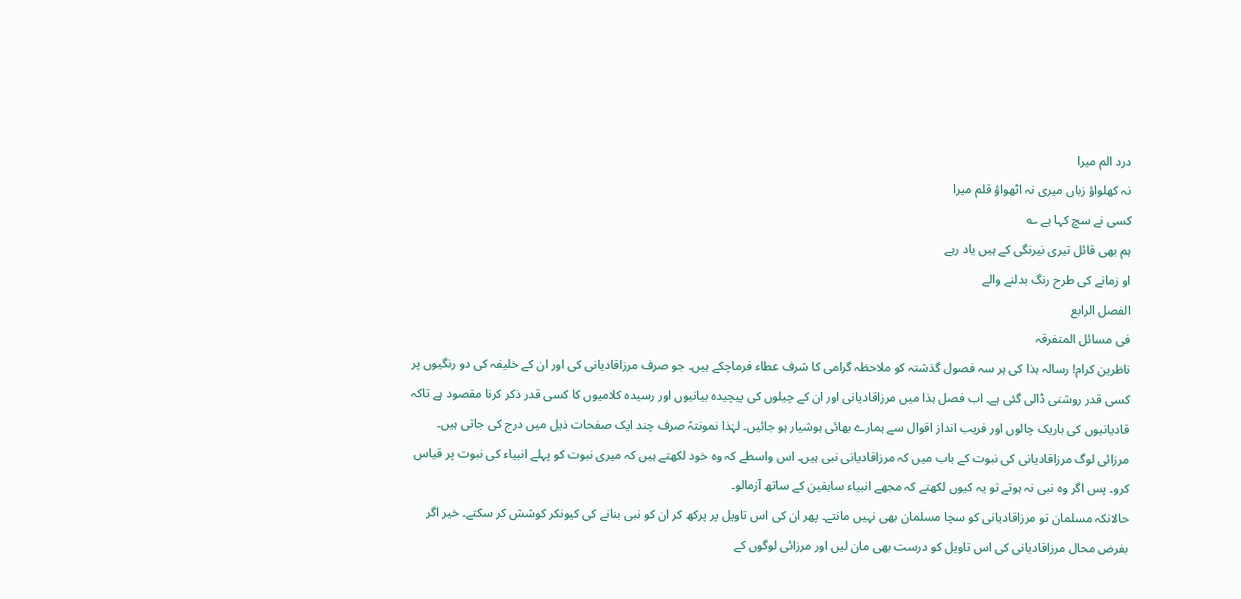درد الم میرا
نہ کھلواؤ زباں میری نہ اٹھواؤ قلم میرا
کسی نے سچ کہا ہے ؎
ہم بھی قائل تیری نیرنگی کے ہیں یاد رہے
او زمانے کی طرح رنگ بدلنے والے
الفصل الرابع
فی مسائل المتفرقہ
ناظرین کرام! رسالہ ہذا کی ہر سہ فصول گذشتہ کو ملاحظہ گرامی کا شرف عطاء فرماچکے ہیں۔ جو صرف مرزاقادیانی کی اور ان کے خلیفہ کی دو رنگیوں پر کسی قدر روشنی ڈالی گئی ہے۔ اب فصل ہذا میں مرزاقادیانی اور ان کے چیلوں کی پیچیدہ بیانیوں اور رسیدہ کلامیوں کا کسی قدر ذکر کرنا مقصود ہے تاکہ قادیانیوں کی باریک چالوں اور فریب انداز اقوال سے ہمارے بھائی ہوشیار ہو جائیں۔ لہٰذا نمونتہً صرف چند ایک صفحات ذیل میں درج کی جاتی ہیں۔ مرزائی لوگ مرزاقادیانی کی نبوت کے باب میں کہ مرزاقادیانی نبی ہیں۔ اس واسطے کہ وہ خود لکھتے ہیں کہ میری نبوت کو پہلے انبیاء کی نبوت پر قیاس کرو۔ پس اگر وہ نبی نہ ہوتے تو یہ کیوں لکھتے کہ مجھے انبیاء سابقین کے ساتھ آزمالو۔
حالانکہ مسلمان تو مرزاقادیانی کو سچا مسلمان بھی نہیں مانتے۔ پھر ان کی اس تاویل پر پرکھ کر ان کو نبی بنانے کی کیونکر کوشش کر سکتے۔ خیر اگر بفرض محال مرزاقادیانی کی اس تاویل کو درست بھی مان لیں اور مرزائی لوگوں کے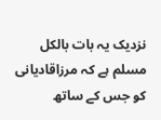نزدیک یہ بات بالکل مسلم ہے کہ مرزاقادیانی کو جس کے ساتھ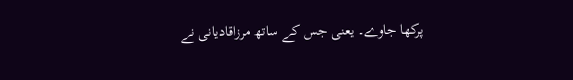پرکھا جاوے۔ یعنی جس کے ساتھ مرزاقادیانی نے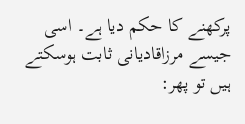پرکھنے کا حکم دیا ہے۔ اسی جیسے مرزاقادیانی ثابت ہوسکتے ہیں تو پھر: